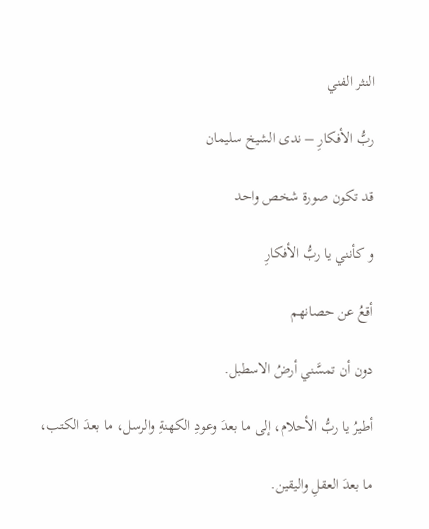النثر الفني

ربُّ الأفكارِ – ندى الشيخ سليمان

قد تكون صورة شخص واحد

و كأنني يا ربُّ الأفكارِ

أقعُ عن حصانهم

دون أن تمسَّني أرضُ الاسطبل.

أطيرُ يا ربُّ الأحلام، إلى ما بعدَ وعودِ الكهنةِ والرسل، ما بعدَ الكتب،

ما بعدَ العقلِ واليقين.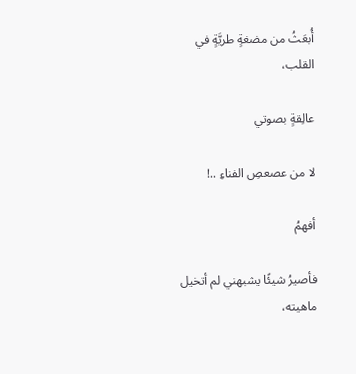أُبعَثُ من مضغةٍ طريَّةٍ في القلب،

عالِقةٍ بصوتي

لا من عصعصِ الفناءِ ..!

أفهمُ

فأصيرُ شيئًا يشبهني لم أتخيل ماهيته،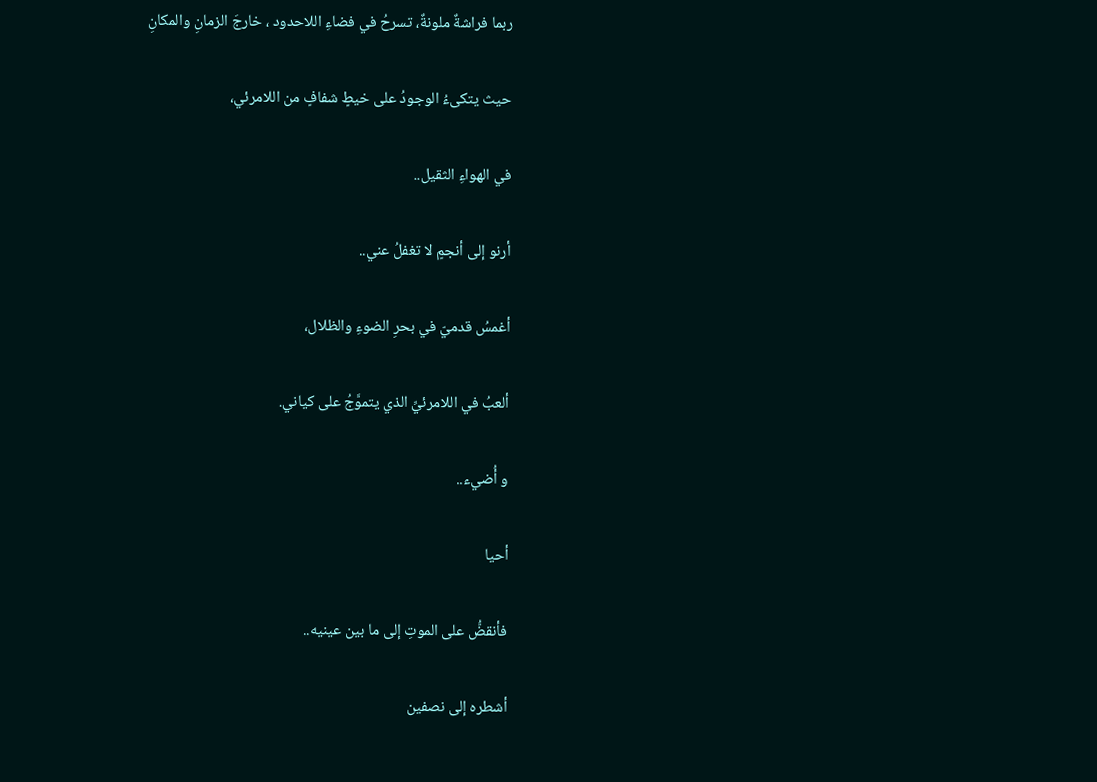ربما فراشةٌ ملونةٌ، تسرحُ في فضاءِ اللاحدود ، خارجَ الزمانِ والمكانِ

حيث يتكىءُ الوجودُ على خيطٍ شفافٍ من اللامرئي،

في الهواءِ الثقيل..

أرنو إلى أنجمٍ لا تغفلُ عني..

أغمسُ قدميّ في بحرِ الضوءِ والظلال،

ألعبُ في اللامرئيِّ الذي يتموَّجُ على كياني.

و أُضيء..

أحيا

فأنقضُّ على الموتِ إلى ما بين عينيه..

أشطره إلى نصفين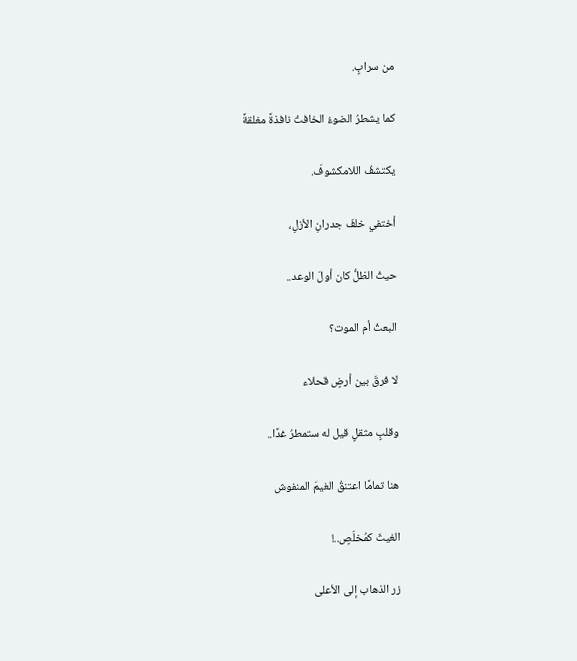من سرابٍ.

كما يشطرُ الضوءُ الخافتُ نافذةً مغلقةً

يكتشفُ اللامكشوفَ.

أختفي خلفَ جدرانِ الأزلِ،

حيثُ الظلُّ كان أولَ الوعد..

البعثُ أم الموت؟

لا فرقَ بين أرضٍ قحلاء

وقلبٍ مثقلٍ قيل له ستمطرُ غدًا..

هنا تمامًا اعتنقُ الغيمَ المنفوش

الغيثَ كمُخلّصٍ..!

زر الذهاب إلى الأعلى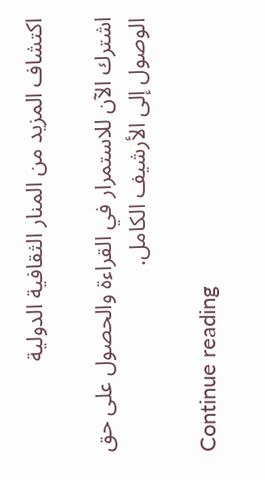اكتشاف المزيد من المنار الثقافية الدولية

اشترك الآن للاستمرار في القراءة والحصول على حق الوصول إلى الأرشيف الكامل.

Continue reading